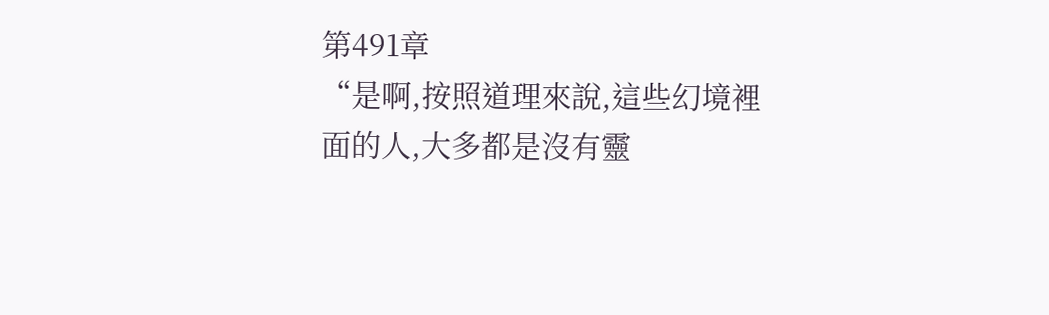第491章
“是啊,按照道理來說,這些幻境裡面的人,大多都是沒有靈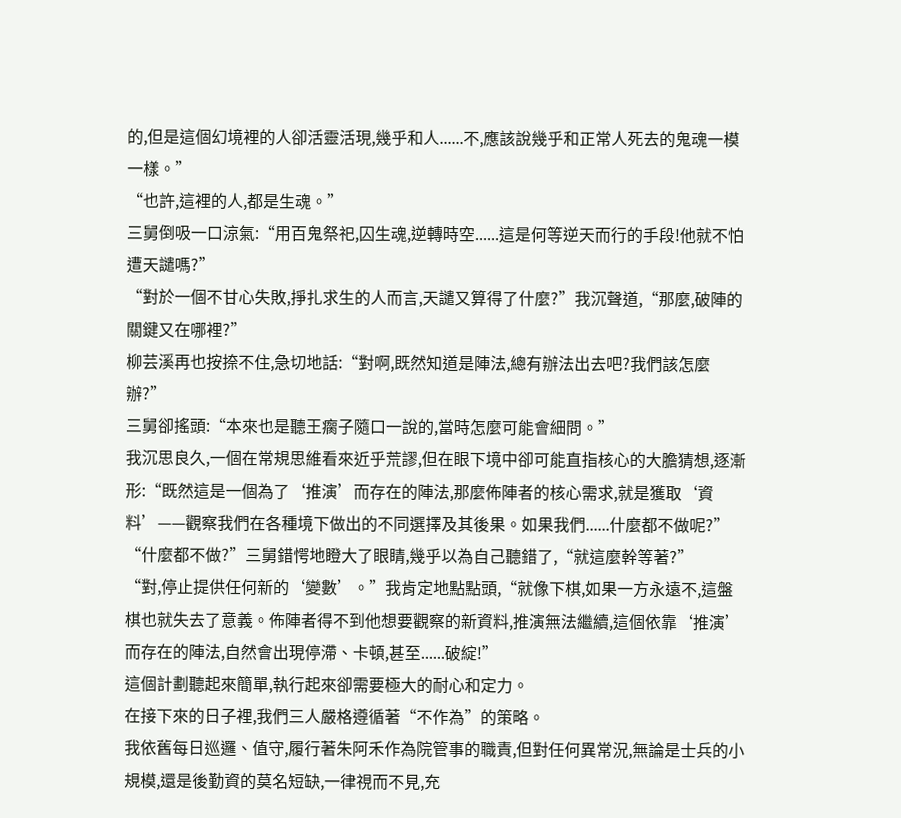的,但是這個幻境裡的人卻活靈活現,幾乎和人......不,應該說幾乎和正常人死去的鬼魂一模一樣。”
“也許,這裡的人,都是生魂。”
三舅倒吸一口涼氣:“用百鬼祭祀,囚生魂,逆轉時空......這是何等逆天而行的手段!他就不怕遭天譴嗎?”
“對於一個不甘心失敗,掙扎求生的人而言,天譴又算得了什麼?”我沉聲道,“那麼,破陣的關鍵又在哪裡?”
柳芸溪再也按捺不住,急切地話:“對啊,既然知道是陣法,總有辦法出去吧?我們該怎麼辦?”
三舅卻搖頭:“本來也是聽王瘸子隨口一說的,當時怎麼可能會細問。”
我沉思良久,一個在常規思維看來近乎荒謬,但在眼下境中卻可能直指核心的大膽猜想,逐漸形:“既然這是一個為了‘推演’而存在的陣法,那麼佈陣者的核心需求,就是獲取‘資料’——觀察我們在各種境下做出的不同選擇及其後果。如果我們......什麼都不做呢?”
“什麼都不做?”三舅錯愕地瞪大了眼睛,幾乎以為自己聽錯了,“就這麼幹等著?”
“對,停止提供任何新的‘變數’。”我肯定地點點頭,“就像下棋,如果一方永遠不,這盤棋也就失去了意義。佈陣者得不到他想要觀察的新資料,推演無法繼續,這個依靠‘推演’而存在的陣法,自然會出現停滯、卡頓,甚至......破綻!”
這個計劃聽起來簡單,執行起來卻需要極大的耐心和定力。
在接下來的日子裡,我們三人嚴格遵循著“不作為”的策略。
我依舊每日巡邏、值守,履行著朱阿禾作為院管事的職責,但對任何異常況,無論是士兵的小規模,還是後勤資的莫名短缺,一律視而不見,充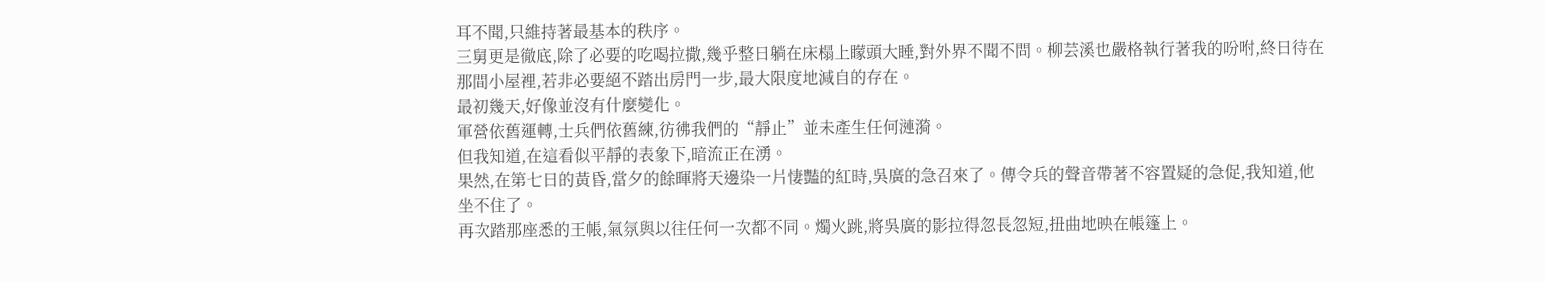耳不聞,只維持著最基本的秩序。
三舅更是徹底,除了必要的吃喝拉撒,幾乎整日躺在床榻上矇頭大睡,對外界不聞不問。柳芸溪也嚴格執行著我的吩咐,終日待在那間小屋裡,若非必要絕不踏出房門一步,最大限度地減自的存在。
最初幾天,好像並沒有什麼變化。
軍營依舊運轉,士兵們依舊練,彷彿我們的“靜止”並未產生任何漣漪。
但我知道,在這看似平靜的表象下,暗流正在湧。
果然,在第七日的黃昏,當夕的餘暉將天邊染一片悽豔的紅時,吳廣的急召來了。傳令兵的聲音帶著不容置疑的急促,我知道,他坐不住了。
再次踏那座悉的王帳,氣氛與以往任何一次都不同。燭火跳,將吳廣的影拉得忽長忽短,扭曲地映在帳篷上。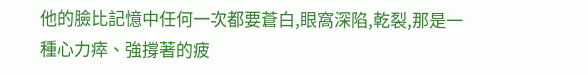他的臉比記憶中任何一次都要蒼白,眼窩深陷,乾裂,那是一種心力瘁、強撐著的疲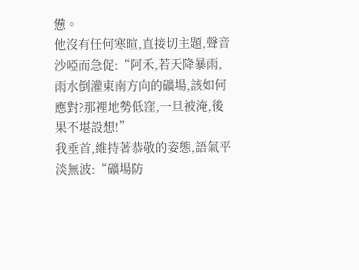憊。
他沒有任何寒暄,直接切主題,聲音沙啞而急促:“阿禾,若天降暴雨,雨水倒灌東南方向的礦場,該如何應對?那裡地勢低窪,一旦被淹,後果不堪設想!”
我垂首,維持著恭敬的姿態,語氣平淡無波:“礦場防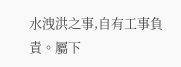水洩洪之事,自有工事負責。屬下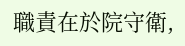職責在於院守衛,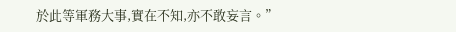於此等軍務大事,實在不知,亦不敢妄言。”